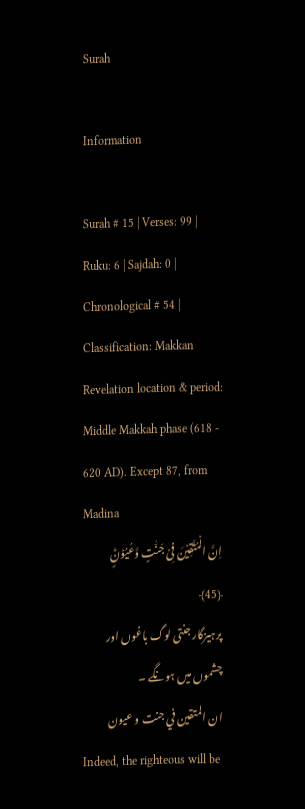Surah

Information

Surah # 15 | Verses: 99 | Ruku: 6 | Sajdah: 0 | Chronological # 54 | Classification: Makkan
Revelation location & period: Middle Makkah phase (618 - 620 AD). Except 87, from Madina
اِنَّ الۡمُتَّقِيۡنَ فِىۡ جَنّٰتٍ وَّعُيُوۡنٍؕ ﴿45﴾
پرہیزگار جنتی لوگ باغوں اور چشموں میں ہونگے ۔
ان المتقين في جنت و عيون
Indeed, the righteous will be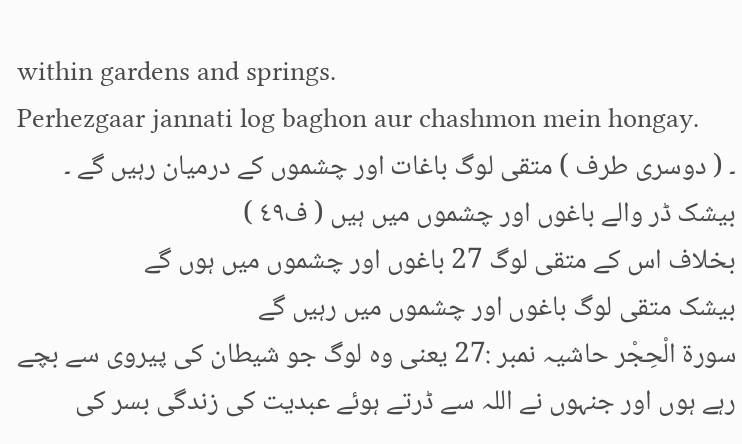within gardens and springs.
Perhezgaar jannati log baghon aur chashmon mein hongay.
۔ ( دوسری طرف ) متقی لوگ باغات اور چشموں کے درمیان رہیں گے ۔
بیشک ڈر والے باغوں اور چشموں میں ہیں ( ف٤۹ )
بخلاف اس کے متقی لوگ 27 باغوں اور چشموں میں ہوں گے
بیشک متقی لوگ باغوں اور چشموں میں رہیں گے
سورة الْحِجْر حاشیہ نمبر :27 یعنی وہ لوگ جو شیطان کی پیروی سے بچے رہے ہوں اور جنہوں نے اللہ سے ڈرتے ہوئے عبدیت کی زندگی بسر کی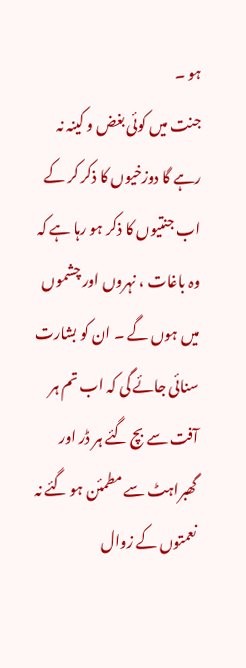ہو ۔
جنت میں کوئی بغض و کینہ نہ رہے گا دوزخیوں کا ذکر کر کے اب جنتیوں کا ذکر ہو رہا ہے کہ وہ باغات ، نہروں اور چشموں میں ہوں گے ۔ ان کو بشارت سنائی جائے گی کہ اب تم ہر آفت سے بچ گئے ہر ڈر اور گھبراہٹ سے مطمئن ہو گئے نہ نعمتوں کے زوال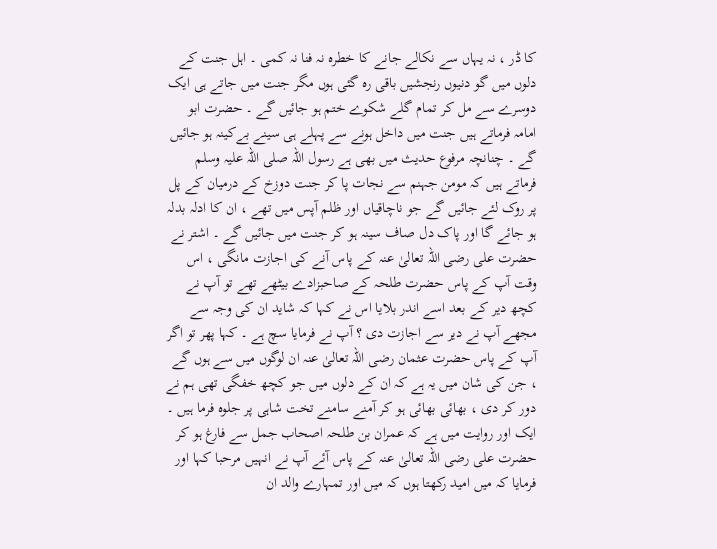کا ڈر ، نہ یہاں سے نکالے جانے کا خطرہ نہ فنا نہ کمی ۔ اہل جنت کے دلوں میں گو دنیوں رنجشیں باقی رہ گئی ہوں مگر جنت میں جاتے ہی ایک دوسرے سے مل کر تمام گلے شکوے ختم ہو جائیں گے ۔ حضرت ابو امامہ فرماتے ہیں جنت میں داخل ہونے سے پہلے ہی سینے بےکینہ ہو جائیں گے ۔ چنانچہ مرفوع حدیث میں بھی ہے رسول اللہ صلی اللہ علیہ وسلم فرماتے ہیں کہ مومن جہنم سے نجات پا کر جنت دوزخ کے درمیان کے پل پر روک لئے جائیں گے جو ناچاقیاں اور ظلم آپس میں تھے ، ان کا ادلہ بدلہ ہو جائے گا اور پاک دل صاف سینہ ہو کر جنت میں جائیں گے ۔ اشتر نے حضرت علی رضی اللہ تعالیٰ عنہ کے پاس آنے کی اجازت مانگی ، اس وقت آپ کے پاس حضرت طلحہ کے صاحبزادے بیٹھے تھے تو آپ نے کچھ دیر کے بعد اسے اندر بلایا اس نے کہا کہ شاید ان کی وجہ سے مجھے آپ نے دیر سے اجازت دی ؟ آپ نے فرمایا سچ ہے ۔ کہا پھر تو اگر آپ کے پاس حضرت عثمان رضی اللہ تعالیٰ عنہ ان لوگوں میں سے ہوں گے ، جن کی شان میں یہ ہے کہ ان کے دلوں میں جو کچھ خفگی تھی ہم نے دور کر دی ، بھائی بھائی ہو کر آمنے سامنے تخت شاہی پر جلوہ فرما ہیں ۔ ایک اور روایت میں ہے کہ عمران بن طلحہ اصحاب جمل سے فارغ ہو کر حضرت علی رضی اللہ تعالیٰ عنہ کے پاس آئے آپ نے انہیں مرحبا کہا اور فرمایا کہ میں امید رکھتا ہوں کہ میں اور تمہارے والد ان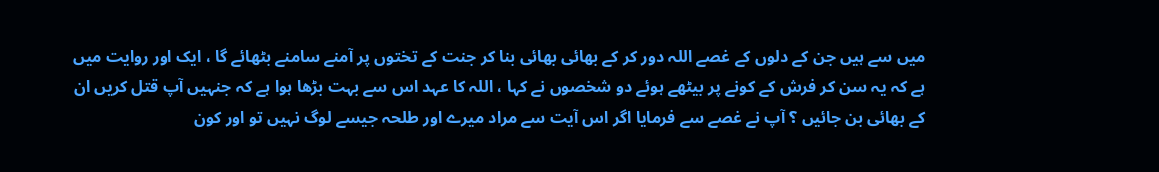میں سے ہیں جن کے دلوں کے غصے اللہ دور کر کے بھائی بھائی بنا کر جنت کے تختوں پر آمنے سامنے بٹھائے گا ، ایک اور روایت میں ہے کہ یہ سن کر فرش کے کونے پر بیٹھے ہوئے دو شخصوں نے کہا ، اللہ کا عہد اس سے بہت بڑھا ہوا ہے کہ جنہیں آپ قتل کریں ان کے بھائی بن جائیں ؟ آپ نے غصے سے فرمایا اگر اس آیت سے مراد میرے اور طلحہ جیسے لوگ نہیں تو اور کون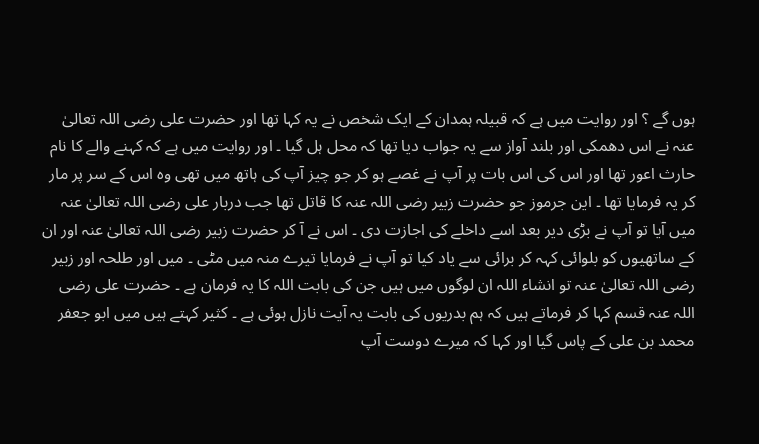ہوں گے ؟ اور روایت میں ہے کہ قبیلہ ہمدان کے ایک شخص نے یہ کہا تھا اور حضرت علی رضی اللہ تعالیٰ عنہ نے اس دھمکی اور بلند آواز سے یہ جواب دیا تھا کہ محل ہل گیا ۔ اور روایت میں ہے کہ کہنے والے کا نام حارث اعور تھا اور اس کی اس بات پر آپ نے غصے ہو کر جو چیز آپ کی ہاتھ میں تھی وہ اس کے سر پر مار کر یہ فرمایا تھا ۔ این جرموز جو حضرت زبیر رضی اللہ عنہ کا قاتل تھا جب دربار علی رضی اللہ تعالیٰ عنہ میں آیا تو آپ نے بڑی دیر بعد اسے داخلے کی اجازت دی ۔ اس نے آ کر حضرت زبیر رضی اللہ تعالیٰ عنہ اور ان کے ساتھیوں کو بلوائی کہہ کر برائی سے یاد کیا تو آپ نے فرمایا تیرے منہ میں مٹی ۔ میں اور طلحہ اور زبیر رضی اللہ تعالیٰ عنہ تو انشاء اللہ ان لوگوں میں ہیں جن کی بابت اللہ کا یہ فرمان ہے ۔ حضرت علی رضی اللہ عنہ قسم کہا کر فرماتے ہیں کہ ہم بدریوں کی بابت یہ آیت نازل ہوئی ہے ۔ کثیر کہتے ہیں میں ابو جعفر محمد بن علی کے پاس گیا اور کہا کہ میرے دوست آپ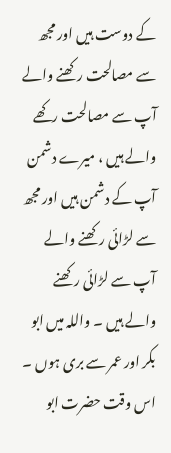کے دوست ہیں اور مجھ سے مصالحت رکھنے والے آپ سے مصالحت رکھے والے ہیں ، میرے دشمن آپ کے دشمن ہیں اور مجھ سے لڑائی رکھنے والے آپ سے لڑائی رکھنے والے ہیں ۔ واللہ میں ابو بکر اور عمر سے بری ہوں ۔ اس وقت حضرت ابو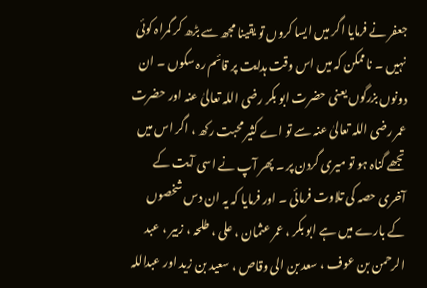جعفر نے فرمایا اگر میں ایسا کروں تو یقینا مجھ سے بڑھ کر گمراہ کوئی نہیں ۔ ناممکن کہ میں اس وقت ہدایت پر قائم رہ سکوں ۔ ان دونوں بزرگوں یعنی حضرت ابو بکر رضی اللہ تعالیٰ عنہ اور حضرت عمر رضی اللہ تعالیٰ عنہ سے تو اے کثیر محبت رکھ ، اگر اس میں تجھے گناہ ہو تو میری گردن پر ۔ پھر آپ نے اسی آیت کے آخری حصہ کی تلاوت فرمائی ۔ اور فرمایا کہ یہ ان دس شخصوں کے بارے میں ہے ابو بکر ، عمر عثمان ، علی ، طلحہ ، زبیر ، عبد الرحمن بن عوف ، سعد بن الی وقاص ، سعید بن زید اور عبداللہ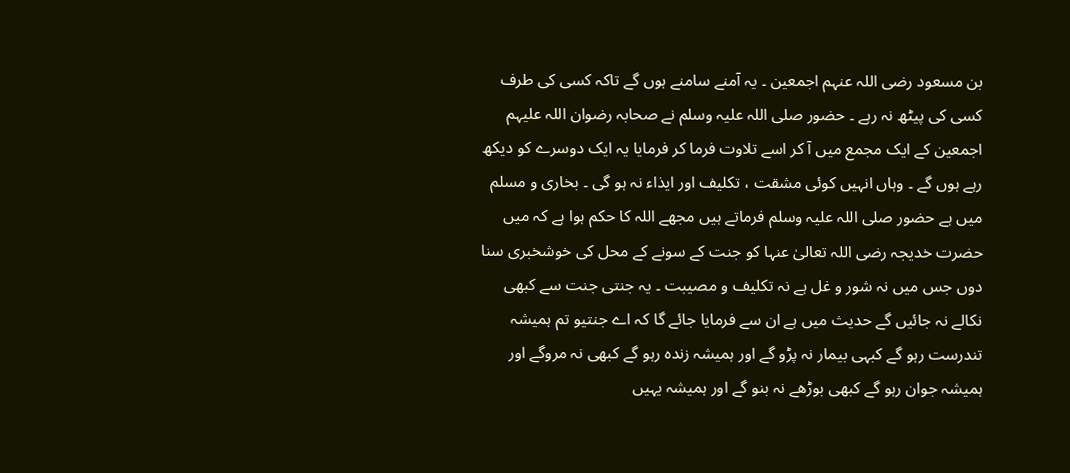بن مسعود رضی اللہ عنہم اجمعین ۔ یہ آمنے سامنے ہوں گے تاکہ کسی کی طرف کسی کی پیٹھ نہ رہے ۔ حضور صلی اللہ علیہ وسلم نے صحابہ رضوان اللہ علیہم اجمعین کے ایک مجمع میں آ کر اسے تلاوت فرما کر فرمایا یہ ایک دوسرے کو دیکھ رہے ہوں گے ۔ وہاں انہیں کوئی مشقت ، تکلیف اور ایذاء نہ ہو گی ۔ بخاری و مسلم میں ہے حضور صلی اللہ علیہ وسلم فرماتے ہیں مجھے اللہ کا حکم ہوا ہے کہ میں حضرت خدیجہ رضی اللہ تعالیٰ عنہا کو جنت کے سونے کے محل کی خوشخبری سنا دوں جس میں نہ شور و غل ہے نہ تکلیف و مصیبت ۔ یہ جنتی جنت سے کبھی نکالے نہ جائیں گے حدیث میں ہے ان سے فرمایا جائے گا کہ اے جنتیو تم ہمیشہ تندرست رہو گے کبہی بیمار نہ پڑو گے اور ہمیشہ زندہ رہو گے کبھی نہ مروگے اور ہمیشہ جوان رہو گے کبھی بوڑھے نہ بنو گے اور ہمیشہ یہیں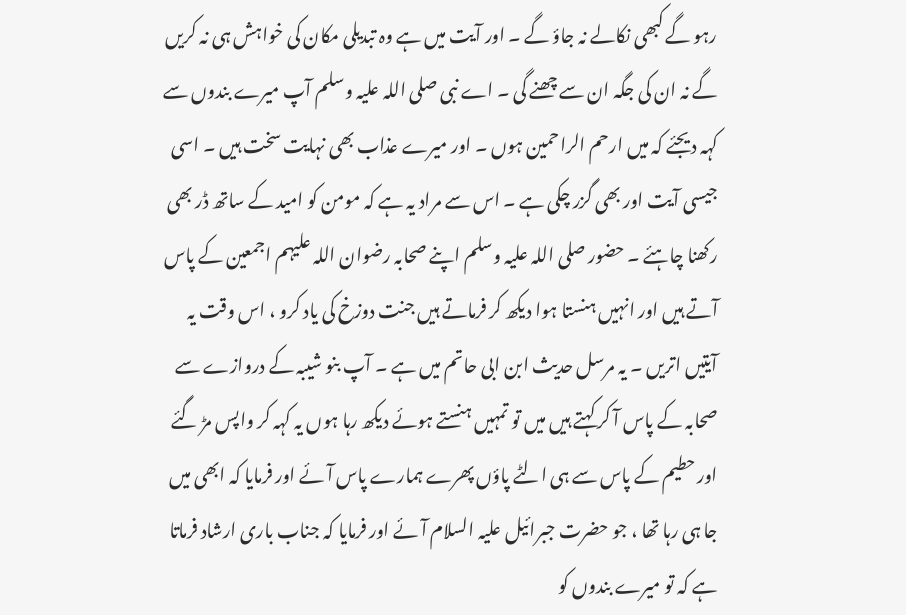رہو گے کبھی نکالے نہ جاؤ گے ۔ اور آیت میں ہے وہ تبدیلی مکان کی خواہش ہی نہ کریں گے نہ ان کی جگہ ان سے چھنے گی ۔ اے نبی صلی اللہ علیہ وسلم آپ میرے بندوں سے کہہ دیجئے کہ میں ارحم الراحمین ہوں ۔ اور میرے عذاب بھی نہایت سخت ہیں ۔ اسی جیسی آیت اور بھی گزر چکی ہے ۔ اس سے مراد یہ ہے کہ مومن کو امید کے ساتھ ڈر بھی رکھنا چاہئے ۔ حضور صلی اللہ علیہ وسلم اپنے صحابہ رضوان اللہ علیہم اجمعین کے پاس آتے ہیں اور انہیں ہنستا ہوا دیکھ کر فرماتے ہیں جنت دوزخ کی یاد کرو ، اس وقت یہ آیتیں اتریں ۔ یہ مرسل حدیث ابن ابی حاتم میں ہے ۔ آپ بنو شیبہ کے دروازے سے صحابہ کے پاس آ کر کہتے ہیں میں تو تمہیں ہنستے ہوئے دیکھ رہا ہوں یہ کہہ کر واپس مڑ گئے اور حطیم کے پاس سے ہی الٹے پاؤں پھرے ہمارے پاس آئے اور فرمایا کہ ابھی میں جا ہی رہا تھا ، جو حضرت جبرائیل علیہ السلام آئے اور فرمایا کہ جناب باری ارشاد فرماتا ہے کہ تو میرے بندوں کو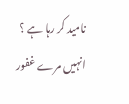نامید کر رہا ہے ؟ انہیں مرے غفور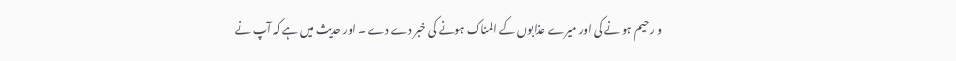و رحیم ہو نے کی اور میرے عذابوں کے المناک ہونے کی خبر دے دے ۔ اور حدیث میں ہے کہ آپ نے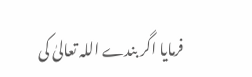فرمایا اگر بندے اللہ تعالیٰ کی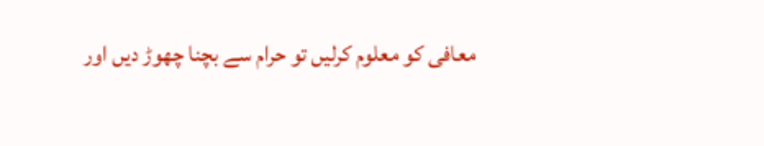معافی کو معلوم کرلیں تو حرام سے بچنا چھوڑ دیں اور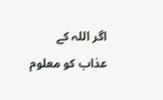اگر اللہ کے عذاب کو معلوم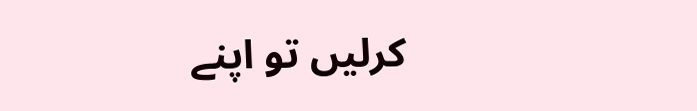کرلیں تو اپنے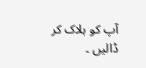آپ کو ہلاک کر ڈالیں ۔